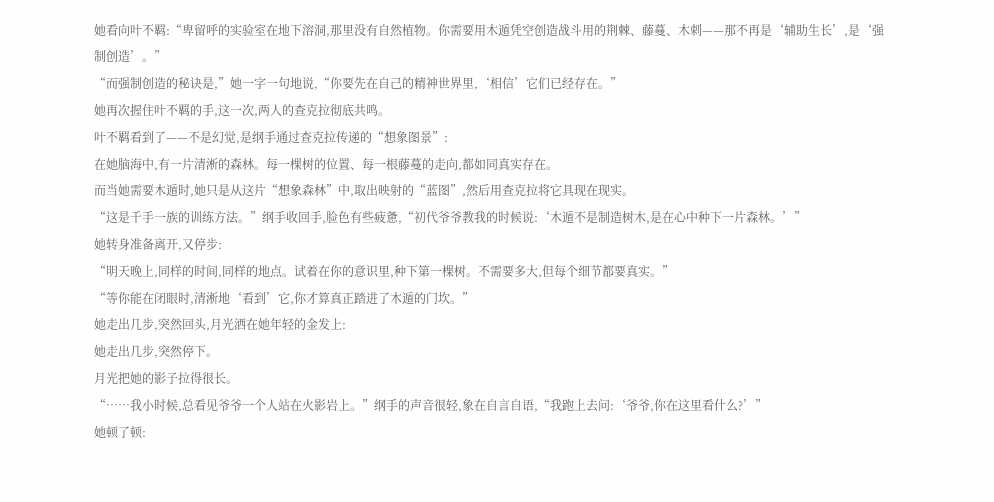她看向叶不羁:“卑留呼的实验室在地下溶洞,那里没有自然植物。你需要用木遁凭空创造战斗用的荆棘、藤蔓、木刺——那不再是‘辅助生长’,是‘强制创造’。”
“而强制创造的秘诀是,”她一字一句地说,“你要先在自己的精神世界里,‘相信’它们已经存在。”
她再次握住叶不羁的手,这一次,两人的查克拉彻底共鸣。
叶不羁看到了——不是幻觉,是纲手通过查克拉传递的“想象图景”:
在她脑海中,有一片清淅的森林。每一棵树的位置、每一根藤蔓的走向,都如同真实存在。
而当她需要木遁时,她只是从这片“想象森林”中,取出映射的“蓝图”,然后用查克拉将它具现在现实。
“这是千手一族的训练方法。”纲手收回手,脸色有些疲惫,“初代爷爷教我的时候说:‘木遁不是制造树木,是在心中种下一片森林。’”
她转身准备离开,又停步:
“明天晚上,同样的时间,同样的地点。试着在你的意识里,种下第一棵树。不需要多大,但每个细节都要真实。”
“等你能在闭眼时,清淅地‘看到’它,你才算真正踏进了木遁的门坎。”
她走出几步,突然回头,月光洒在她年轻的金发上:
她走出几步,突然停下。
月光把她的影子拉得很长。
“……我小时候,总看见爷爷一个人站在火影岩上。”纲手的声音很轻,象在自言自语,“我跑上去问:‘爷爷,你在这里看什么?’”
她顿了顿: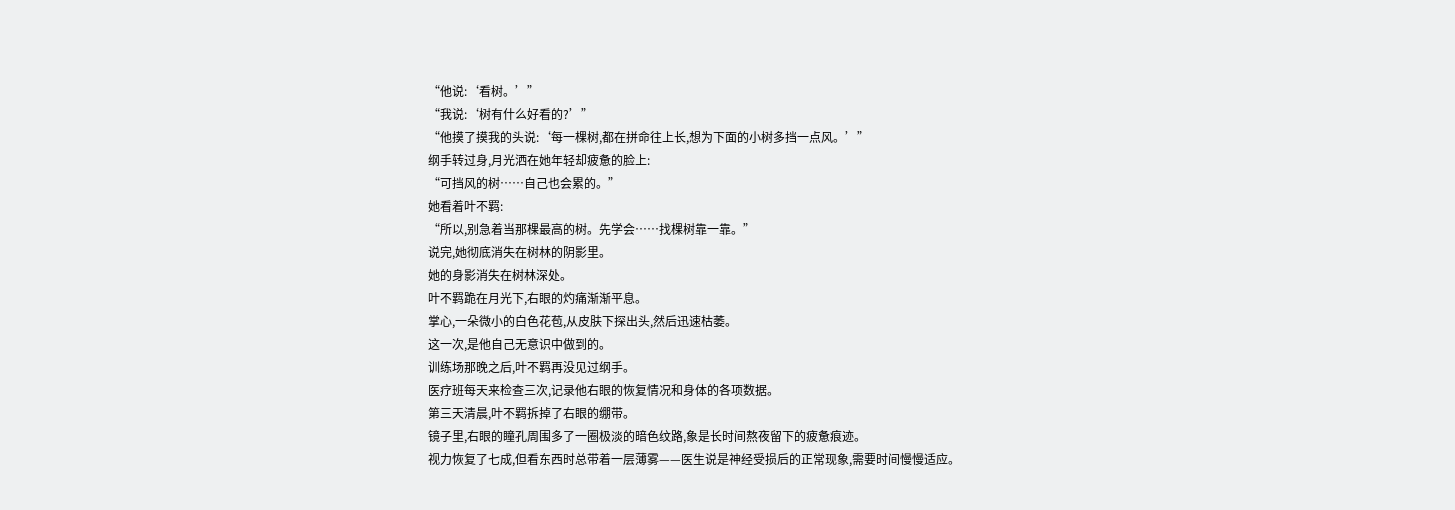“他说:‘看树。’”
“我说:‘树有什么好看的?’”
“他摸了摸我的头说:‘每一棵树,都在拼命往上长,想为下面的小树多挡一点风。’”
纲手转过身,月光洒在她年轻却疲惫的脸上:
“可挡风的树……自己也会累的。”
她看着叶不羁:
“所以,别急着当那棵最高的树。先学会……找棵树靠一靠。”
说完,她彻底消失在树林的阴影里。
她的身影消失在树林深处。
叶不羁跪在月光下,右眼的灼痛渐渐平息。
掌心,一朵微小的白色花苞,从皮肤下探出头,然后迅速枯萎。
这一次,是他自己无意识中做到的。
训练场那晚之后,叶不羁再没见过纲手。
医疗班每天来检查三次,记录他右眼的恢复情况和身体的各项数据。
第三天清晨,叶不羁拆掉了右眼的绷带。
镜子里,右眼的瞳孔周围多了一圈极淡的暗色纹路,象是长时间熬夜留下的疲惫痕迹。
视力恢复了七成,但看东西时总带着一层薄雾——医生说是神经受损后的正常现象,需要时间慢慢适应。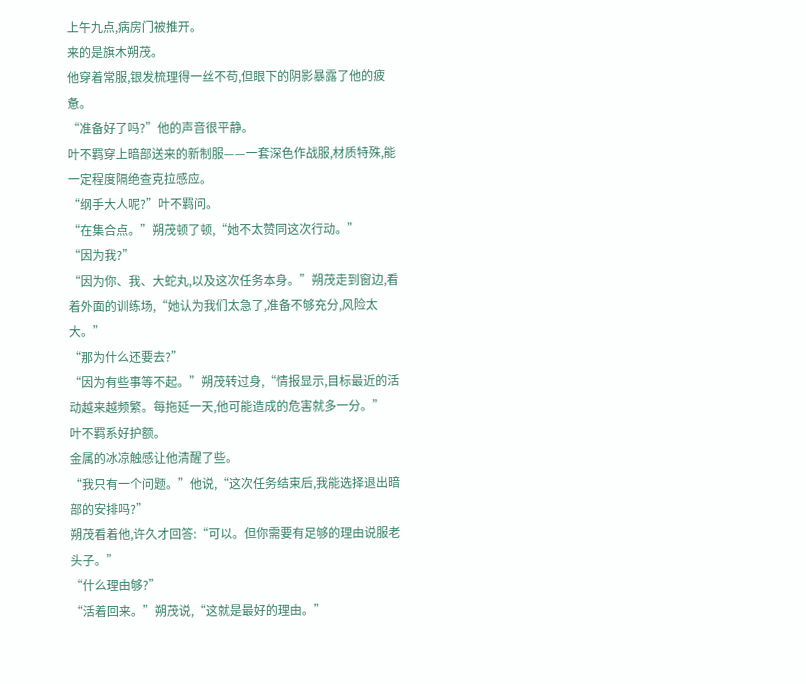上午九点,病房门被推开。
来的是旗木朔茂。
他穿着常服,银发梳理得一丝不苟,但眼下的阴影暴露了他的疲惫。
“准备好了吗?”他的声音很平静。
叶不羁穿上暗部送来的新制服——一套深色作战服,材质特殊,能一定程度隔绝查克拉感应。
“纲手大人呢?”叶不羁问。
“在集合点。”朔茂顿了顿,“她不太赞同这次行动。”
“因为我?”
“因为你、我、大蛇丸,以及这次任务本身。”朔茂走到窗边,看着外面的训练场,“她认为我们太急了,准备不够充分,风险太大。”
“那为什么还要去?”
“因为有些事等不起。”朔茂转过身,“情报显示,目标最近的活动越来越频繁。每拖延一天,他可能造成的危害就多一分。”
叶不羁系好护额。
金属的冰凉触感让他清醒了些。
“我只有一个问题。”他说,“这次任务结束后,我能选择退出暗部的安排吗?”
朔茂看着他,许久才回答:“可以。但你需要有足够的理由说服老头子。”
“什么理由够?”
“活着回来。”朔茂说,“这就是最好的理由。”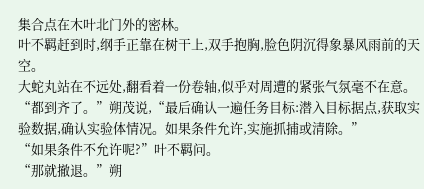集合点在木叶北门外的密林。
叶不羁赶到时,纲手正靠在树干上,双手抱胸,脸色阴沉得象暴风雨前的天空。
大蛇丸站在不远处,翻看着一份卷轴,似乎对周遭的紧张气氛毫不在意。
“都到齐了。”朔茂说,“最后确认一遍任务目标:潜入目标据点,获取实验数据,确认实验体情况。如果条件允许,实施抓捕或清除。”
“如果条件不允许呢?”叶不羁问。
“那就撤退。”朔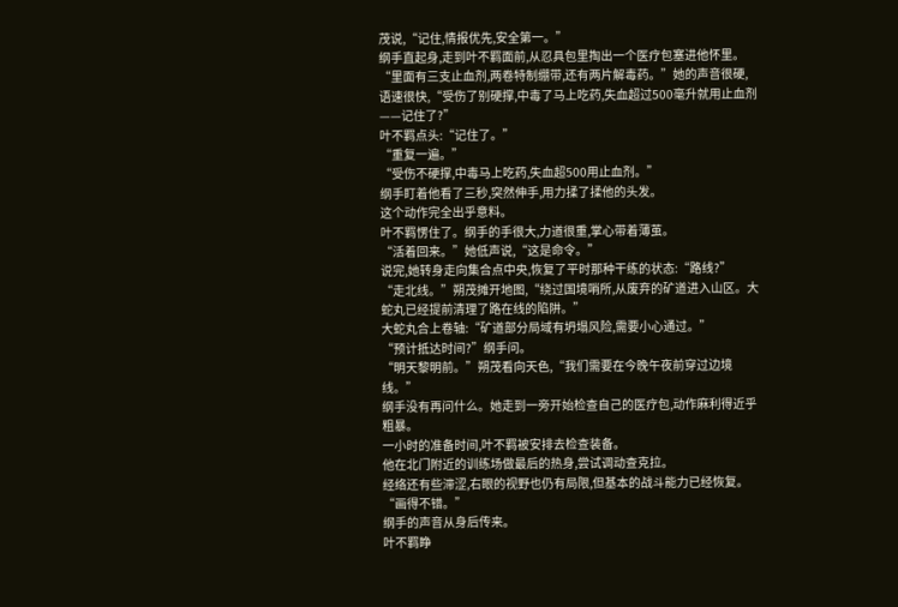茂说,“记住,情报优先,安全第一。”
纲手直起身,走到叶不羁面前,从忍具包里掏出一个医疗包塞进他怀里。
“里面有三支止血剂,两卷特制绷带,还有两片解毒药。”她的声音很硬,语速很快,“受伤了别硬撑,中毒了马上吃药,失血超过500毫升就用止血剂——记住了?”
叶不羁点头:“记住了。”
“重复一遍。”
“受伤不硬撑,中毒马上吃药,失血超500用止血剂。”
纲手盯着他看了三秒,突然伸手,用力揉了揉他的头发。
这个动作完全出乎意料。
叶不羁愣住了。纲手的手很大,力道很重,掌心带着薄茧。
“活着回来。”她低声说,“这是命令。”
说完,她转身走向集合点中央,恢复了平时那种干练的状态:“路线?”
“走北线。”朔茂摊开地图,“绕过国境哨所,从废弃的矿道进入山区。大蛇丸已经提前清理了路在线的陷阱。”
大蛇丸合上卷轴:“矿道部分局域有坍塌风险,需要小心通过。”
“预计抵达时间?”纲手问。
“明天黎明前。”朔茂看向天色,“我们需要在今晚午夜前穿过边境线。”
纲手没有再问什么。她走到一旁开始检查自己的医疗包,动作麻利得近乎粗暴。
一小时的准备时间,叶不羁被安排去检查装备。
他在北门附近的训练场做最后的热身,尝试调动查克拉。
经络还有些滞涩,右眼的视野也仍有局限,但基本的战斗能力已经恢复。
“画得不错。”
纲手的声音从身后传来。
叶不羁睁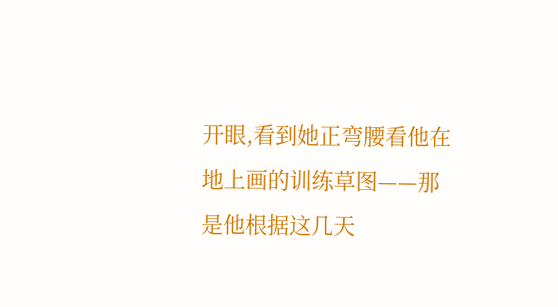开眼,看到她正弯腰看他在地上画的训练草图——那是他根据这几天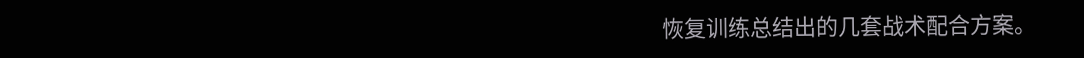恢复训练总结出的几套战术配合方案。